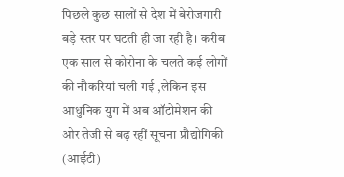पिछले कुछ सालों से देश में बेरोजगारी बड़े स्तर पर घटती ही जा रही है। करीब एक साल से कोरोना के चलते कई लोगों की नौकरियां चली गई ,लेकिन इस आधुनिक युग में अब ऑटोमेशन की ओर तेजी से बढ़ रहीं सूचना प्रौद्योगिकी (आईटी)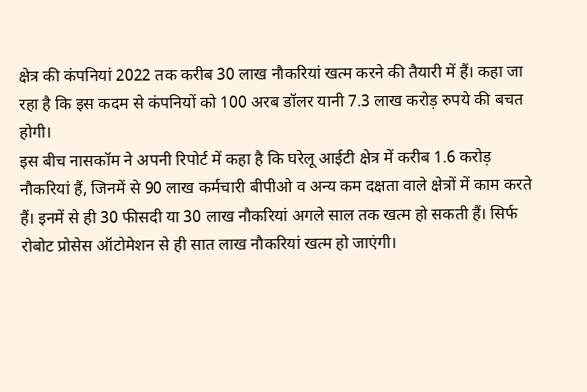क्षेत्र की कंपनियां 2022 तक करीब 30 लाख नौकरियां खत्म करने की तैयारी में हैं। कहा जा रहा है कि इस कदम से कंपनियों को 100 अरब डॉलर यानी 7.3 लाख करोड़ रुपये की बचत होगी।
इस बीच नासकॉम ने अपनी रिपोर्ट में कहा है कि घरेलू आईटी क्षेत्र में करीब 1.6 करोड़ नौकरियां हैं, जिनमें से 90 लाख कर्मचारी बीपीओ व अन्य कम दक्षता वाले क्षेत्रों में काम करते हैं। इनमें से ही 30 फीसदी या 30 लाख नौकरियां अगले साल तक खत्म हो सकती हैं। सिर्फ रोबोट प्रोसेस ऑटोमेशन से ही सात लाख नौकरियां खत्म हो जाएंगी।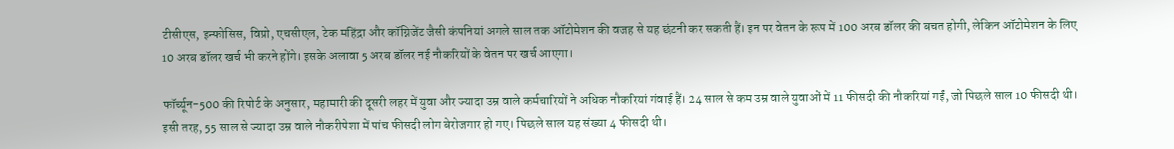टीसीएस, इन्फोसिस, विप्रो, एचसीएल, टेक महिंद्रा और कॉग्निजेंट जैसी कंपनियां अगले साल तक ऑटोमेशन की वजह से यह छंटनी कर सकती हैं। इन पर वेतन के रूप में 100 अरब डॉलर की बचत होगी, लेकिन ऑटोमेशन के लिए 10 अरब डॉलर खर्च भी करने होंगे। इसके अलावा 5 अरब डॉलर नई नौकरियों के वेतन पर खर्च आएगा।

फॉर्च्यून-500 की रिपोर्ट के अनुसार, महामारी की दूसरी लहर में युवा और ज्यादा उम्र वाले कर्मचारियों ने अधिक नौकरियां गंवाई हैं। 24 साल से कम उम्र वाले युवाओं में 11 फीसदी की नौकरियां गईं, जो पिछले साल 10 फीसदी थी। इसी तरह, 55 साल से ज्यादा उम्र वाले नौकरीपेशा में पांच फीसदी लोग बेरोजगार हो गए। पिछले साल यह संख्या 4 फीसदी थी।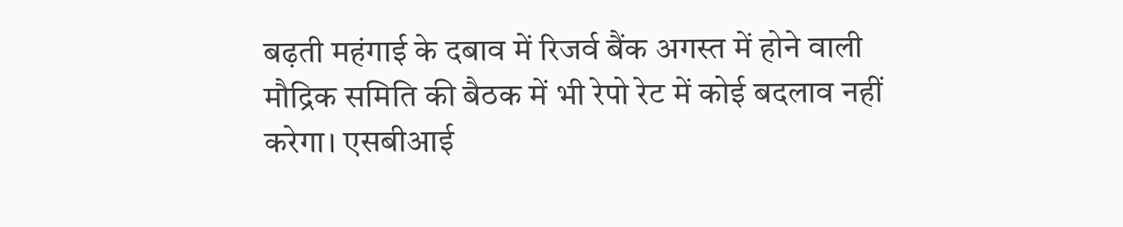बढ़ती महंगाई के दबाव में रिजर्व बैंक अगस्त में होने वाली मौद्रिक समिति की बैठक में भी रेपो रेट में कोई बदलाव नहीं करेगा। एसबीआई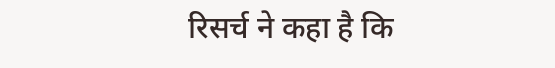रिसर्च ने कहा है कि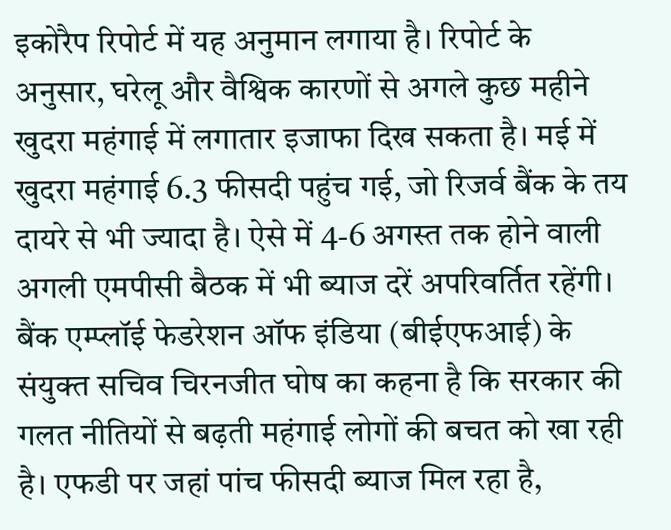इकोरैप रिपोर्ट में यह अनुमान लगाया है। रिपोर्ट के अनुसार, घरेलू और वैश्विक कारणों से अगले कुछ महीने खुदरा महंगाई में लगातार इजाफा दिख सकता है। मई में खुदरा महंगाई 6.3 फीसदी पहुंच गई, जो रिजर्व बैंक के तय दायरे से भी ज्यादा है। ऐसे में 4-6 अगस्त तक होने वाली अगली एमपीसी बैठक में भी ब्याज दरें अपरिवर्तित रहेंगी।
बैंक एम्प्लॉई फेडरेशन ऑफ इंडिया (बीईएफआई) के संयुक्त सचिव चिरनजीत घोष का कहना है कि सरकार की गलत नीतियों से बढ़ती महंगाई लोगों की बचत को खा रही है। एफडी पर जहां पांच फीसदी ब्याज मिल रहा है,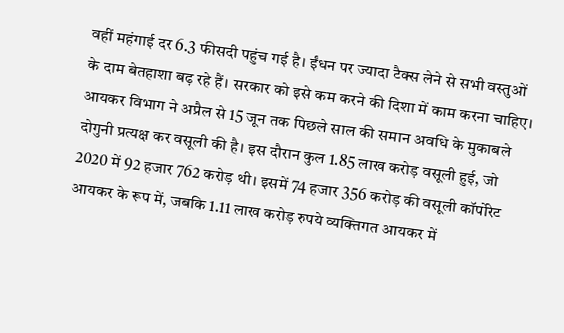वहीं महंगाई दर 6.3 फीसदी पहुंच गई है। ईंधन पर ज्यादा टैक्स लेने से सभी वस्तुओं के दाम बेतहाशा बढ़ रहे हैं। सरकार को इसे कम करने की दिशा में काम करना चाहिए।
आयकर विभाग ने अप्रैल से 15 जून तक पिछले साल की समान अवधि के मुकाबले दोगुनी प्रत्यक्ष कर वसूली की है। इस दौरान कुल 1.85 लाख करोड़ वसूली हुई, जो 2020 में 92 हजार 762 करोड़ थी। इसमें 74 हजार 356 करोड़ की वसूली कॉर्पोरेट आयकर के रूप में, जबकि 1.11 लाख करोड़ रुपये व्यक्तिगत आयकर में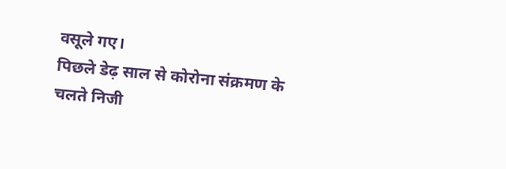वसूले गए।
पिछले डेढ़ साल से कोरोना संक्रमण के चलते निजी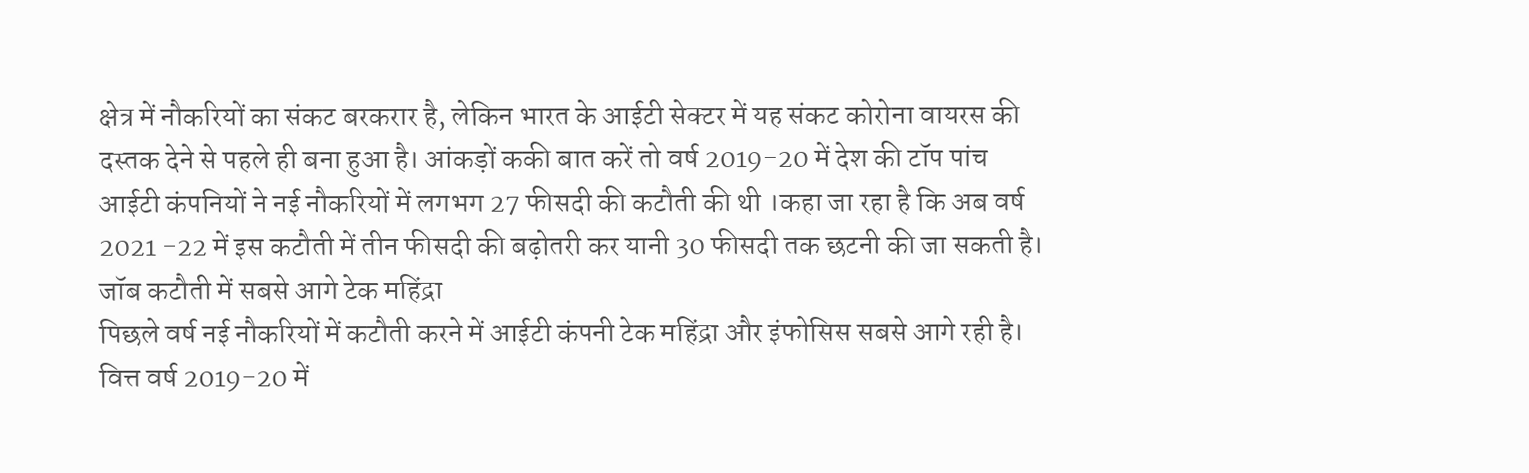क्षेत्र में नौकरियों का संकट बरकरार है, लेकिन भारत के आईटी सेक्टर में यह संकट कोरोना वायरस की दस्तक देने से पहले ही बना हुआ है। आंकड़ों ककी बात करें तो वर्ष 2019-20 में देश की टॉप पांच आईटी कंपनियों ने नई नौकरियों में लगभग 27 फीसदी की कटौती की थी ।कहा जा रहा है कि अब वर्ष 2021 -22 में इस कटौती में तीन फीसदी की बढ़ोतरी कर यानी 30 फीसदी तक छटनी की जा सकती है।
जॉब कटौती में सबसे आगे टेक महिंद्रा
पिछले वर्ष नई नौकरियों में कटौती करने में आईटी कंपनी टेक महिंद्रा और इंफोसिस सबसे आगे रही है। वित्त वर्ष 2019-20 में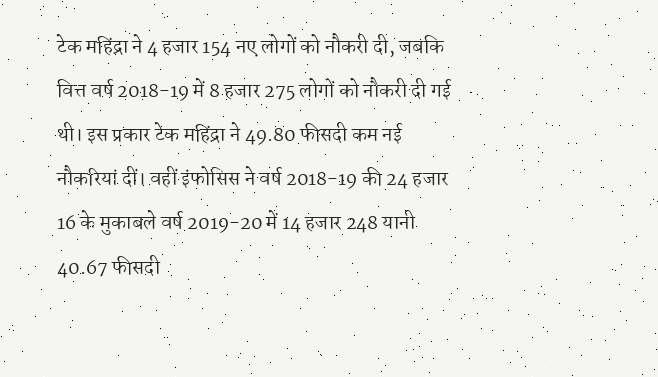टेक महिंद्रा ने 4 हजार 154 नए लोगों को नौकरी दी, जबकि वित्त वर्ष 2018-19 में 8 हजार 275 लोगों को नौकरी दी गई थी। इस प्रकार टेक महिंद्रा ने 49.80 फीसदी कम नई नौकरियां दीं। वहीं इंफोसिस ने वर्ष 2018-19 की 24 हजार 16 के मुकाबले वर्ष 2019-20 में 14 हजार 248 यानी 40.67 फीसदी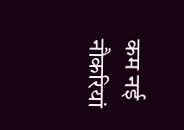कम नई नौकरियां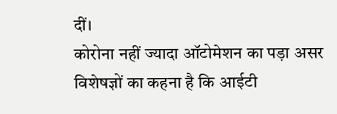दीं।
कोरोना नहीं ज्यादा ऑटोमेशन का पड़ा असर
विशेषज्ञों का कहना है कि आईटी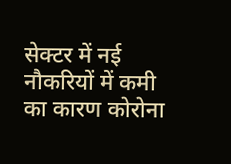सेक्टर में नई नौकरियों में कमी का कारण कोरोना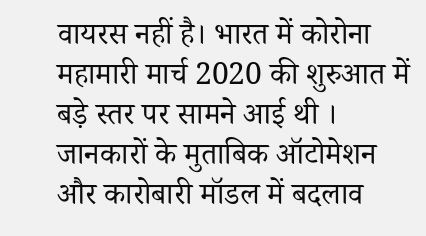वायरस नहीं है। भारत में कोरोना महामारी मार्च 2020 की शुरुआत में बड़े स्तर पर सामने आई थी । जानकारों के मुताबिक ऑटोमेशन और कारोबारी मॉडल में बदलाव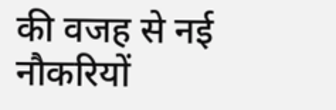की वजह से नई नौकरियों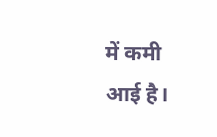में कमी आई है।